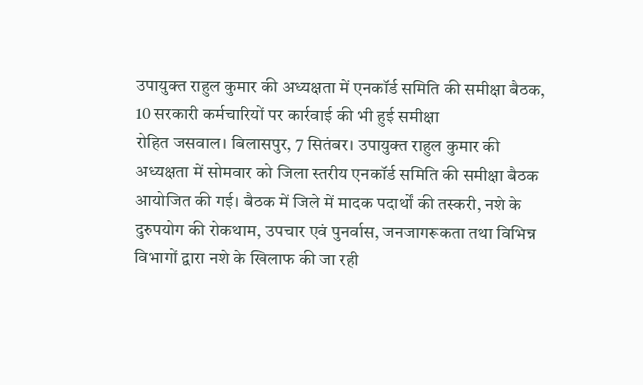उपायुक्त राहुल कुमार की अध्यक्षता में एनकॉर्ड समिति की समीक्षा बैठक, 10 सरकारी कर्मचारियों पर कार्रवाई की भी हुई समीक्षा
रोहित जसवाल। बिलासपुर, 7 सितंबर। उपायुक्त राहुल कुमार की अध्यक्षता में सोमवार को जिला स्तरीय एनकॉर्ड समिति की समीक्षा बैठक आयोजित की गई। बैठक में जिले में मादक पदार्थों की तस्करी, नशे के दुरुपयोग की रोकथाम, उपचार एवं पुनर्वास, जनजागरूकता तथा विभिन्न विभागों द्वारा नशे के खिलाफ की जा रही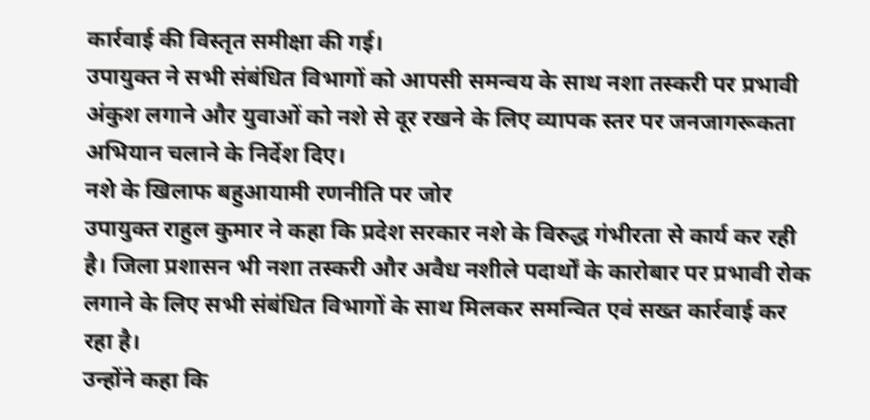कार्रवाई की विस्तृत समीक्षा की गई।
उपायुक्त ने सभी संबंधित विभागों को आपसी समन्वय के साथ नशा तस्करी पर प्रभावी अंकुश लगाने और युवाओं को नशे से दूर रखने के लिए व्यापक स्तर पर जनजागरूकता अभियान चलाने के निर्देश दिए।
नशे के खिलाफ बहुआयामी रणनीति पर जोर
उपायुक्त राहुल कुमार ने कहा कि प्रदेश सरकार नशे के विरुद्ध गंभीरता से कार्य कर रही है। जिला प्रशासन भी नशा तस्करी और अवैध नशीले पदार्थों के कारोबार पर प्रभावी रोक लगाने के लिए सभी संबंधित विभागों के साथ मिलकर समन्वित एवं सख्त कार्रवाई कर रहा है।
उन्होंने कहा कि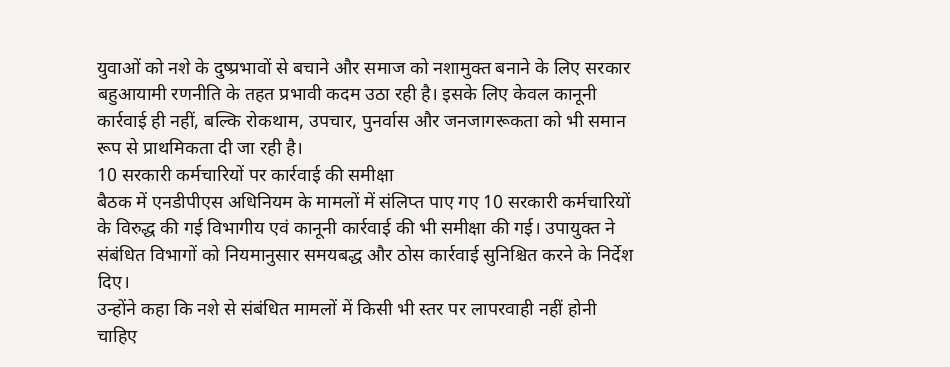युवाओं को नशे के दुष्प्रभावों से बचाने और समाज को नशामुक्त बनाने के लिए सरकार बहुआयामी रणनीति के तहत प्रभावी कदम उठा रही है। इसके लिए केवल कानूनी कार्रवाई ही नहीं, बल्कि रोकथाम, उपचार, पुनर्वास और जनजागरूकता को भी समान रूप से प्राथमिकता दी जा रही है।
10 सरकारी कर्मचारियों पर कार्रवाई की समीक्षा
बैठक में एनडीपीएस अधिनियम के मामलों में संलिप्त पाए गए 10 सरकारी कर्मचारियों के विरुद्ध की गई विभागीय एवं कानूनी कार्रवाई की भी समीक्षा की गई। उपायुक्त ने संबंधित विभागों को नियमानुसार समयबद्ध और ठोस कार्रवाई सुनिश्चित करने के निर्देश दिए।
उन्होंने कहा कि नशे से संबंधित मामलों में किसी भी स्तर पर लापरवाही नहीं होनी चाहिए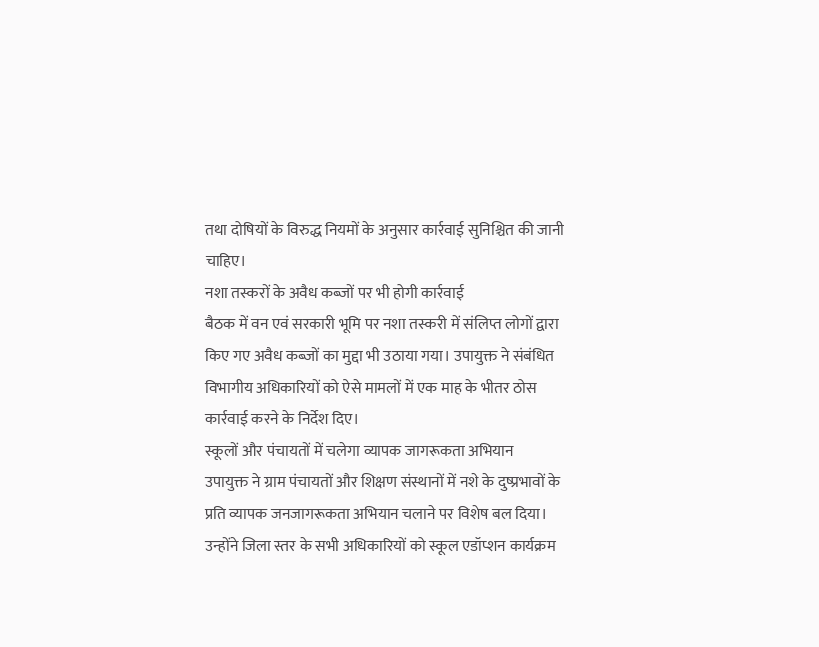तथा दोषियों के विरुद्ध नियमों के अनुसार कार्रवाई सुनिश्चित की जानी चाहिए।
नशा तस्करों के अवैध कब्जों पर भी होगी कार्रवाई
बैठक में वन एवं सरकारी भूमि पर नशा तस्करी में संलिप्त लोगों द्वारा किए गए अवैध कब्जों का मुद्दा भी उठाया गया। उपायुक्त ने संबंधित विभागीय अधिकारियों को ऐसे मामलों में एक माह के भीतर ठोस कार्रवाई करने के निर्देश दिए।
स्कूलों और पंचायतों में चलेगा व्यापक जागरूकता अभियान
उपायुक्त ने ग्राम पंचायतों और शिक्षण संस्थानों में नशे के दुष्प्रभावों के प्रति व्यापक जनजागरूकता अभियान चलाने पर विशेष बल दिया। उन्होंने जिला स्तर के सभी अधिकारियों को स्कूल एडॉप्शन कार्यक्रम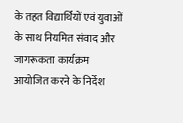के तहत विद्यार्थियों एवं युवाओं के साथ नियमित संवाद और जागरूकता कार्यक्रम आयोजित करने के निर्देश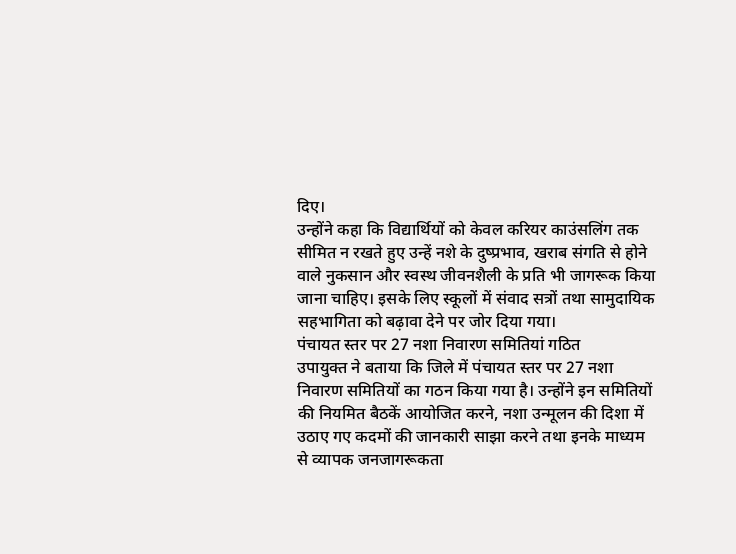दिए।
उन्होंने कहा कि विद्यार्थियों को केवल करियर काउंसलिंग तक सीमित न रखते हुए उन्हें नशे के दुष्प्रभाव, खराब संगति से होने वाले नुकसान और स्वस्थ जीवनशैली के प्रति भी जागरूक किया जाना चाहिए। इसके लिए स्कूलों में संवाद सत्रों तथा सामुदायिक सहभागिता को बढ़ावा देने पर जोर दिया गया।
पंचायत स्तर पर 27 नशा निवारण समितियां गठित
उपायुक्त ने बताया कि जिले में पंचायत स्तर पर 27 नशा निवारण समितियों का गठन किया गया है। उन्होंने इन समितियों की नियमित बैठकें आयोजित करने, नशा उन्मूलन की दिशा में उठाए गए कदमों की जानकारी साझा करने तथा इनके माध्यम से व्यापक जनजागरूकता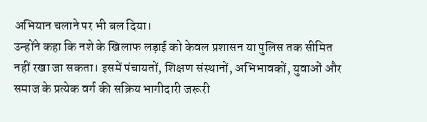अभियान चलाने पर भी बल दिया।
उन्होंने कहा कि नशे के खिलाफ लड़ाई को केवल प्रशासन या पुलिस तक सीमित नहीं रखा जा सकता। इसमें पंचायतों, शिक्षण संस्थानों, अभिभावकों, युवाओं और समाज के प्रत्येक वर्ग की सक्रिय भागीदारी जरूरी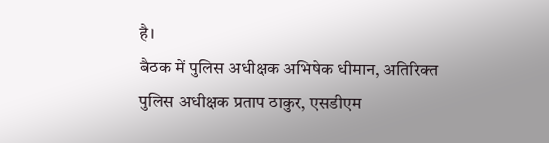है।
बैठक में पुलिस अधीक्षक अभिषेक धीमान, अतिरिक्त पुलिस अधीक्षक प्रताप ठाकुर, एसडीएम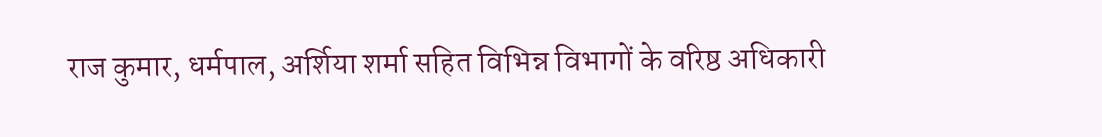राज कुमार, धर्मपाल, अर्शिया शर्मा सहित विभिन्न विभागों के वरिष्ठ अधिकारी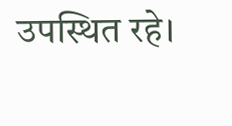उपस्थित रहे।